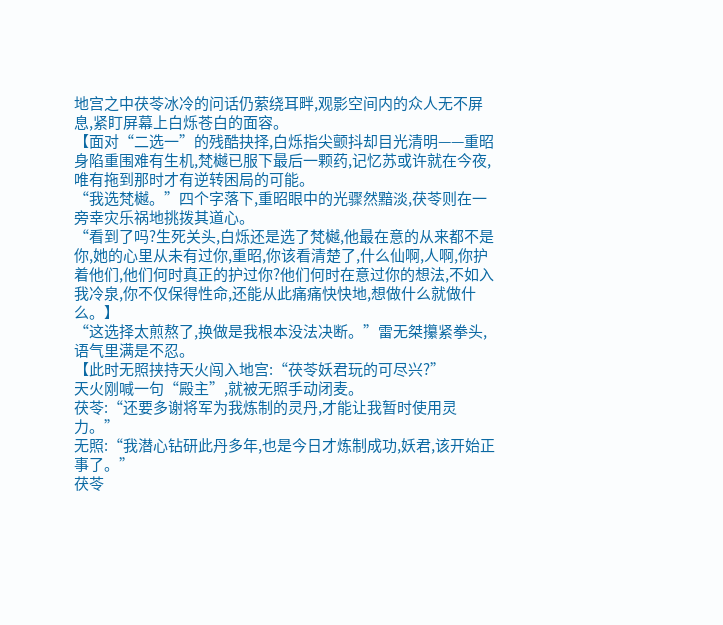地宫之中茯苓冰冷的问话仍萦绕耳畔,观影空间内的众人无不屏息,紧盯屏幕上白烁苍白的面容。
【面对“二选一”的残酷抉择,白烁指尖颤抖却目光清明——重昭身陷重围难有生机,梵樾已服下最后一颗药,记忆苏或许就在今夜,唯有拖到那时才有逆转困局的可能。
“我选梵樾。”四个字落下,重昭眼中的光骤然黯淡,茯苓则在一旁幸灾乐祸地挑拨其道心。
“看到了吗?生死关头,白烁还是选了梵樾,他最在意的从来都不是你,她的心里从未有过你,重昭,你该看清楚了,什么仙啊,人啊,你护着他们,他们何时真正的护过你?他们何时在意过你的想法,不如入我冷泉,你不仅保得性命,还能从此痛痛快快地,想做什么就做什么。】
“这选择太煎熬了,换做是我根本没法决断。”雷无桀攥紧拳头,语气里满是不忍。
【此时无照挟持天火闯入地宫:“茯苓妖君玩的可尽兴?”
天火刚喊一句“殿主”,就被无照手动闭麦。
茯苓:“还要多谢将军为我炼制的灵丹,才能让我暂时使用灵力。”
无照:“我潜心钻研此丹多年,也是今日才炼制成功,妖君,该开始正事了。”
茯苓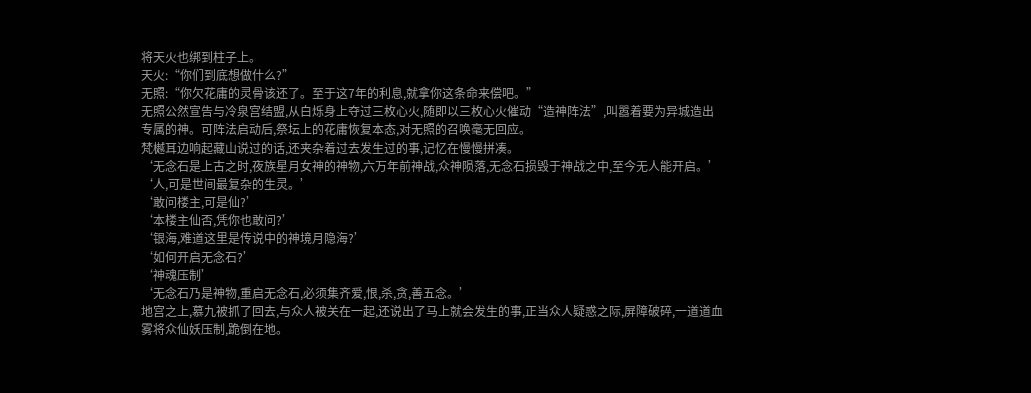将天火也绑到柱子上。
天火:“你们到底想做什么?”
无照:“你欠花庸的灵骨该还了。至于这7年的利息,就拿你这条命来偿吧。”
无照公然宣告与冷泉宫结盟,从白烁身上夺过三枚心火,随即以三枚心火催动“造神阵法”,叫嚣着要为异城造出专属的神。可阵法启动后,祭坛上的花庸恢复本态,对无照的召唤毫无回应。
梵樾耳边响起藏山说过的话,还夹杂着过去发生过的事,记忆在慢慢拼凑。
‘无念石是上古之时,夜族星月女神的神物,六万年前神战,众神陨落,无念石损毁于神战之中,至今无人能开启。’
‘人,可是世间最复杂的生灵。’
‘敢问楼主,可是仙?’
‘本楼主仙否,凭你也敢问?’
‘银海,难道这里是传说中的神境月隐海?’
‘如何开启无念石?’
‘神魂压制’
‘无念石乃是神物,重启无念石,必须集齐爱,恨,杀,贪,善五念。’
地宫之上,慕九被抓了回去,与众人被关在一起,还说出了马上就会发生的事,正当众人疑惑之际,屏障破碎,一道道血雾将众仙妖压制,跪倒在地。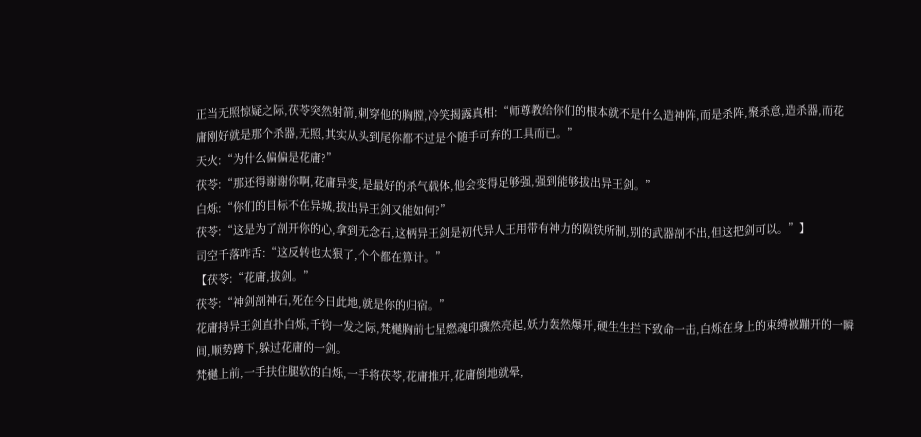正当无照惊疑之际,茯苓突然射箭,刺穿他的胸膛,冷笑揭露真相:“师尊教给你们的根本就不是什么造神阵,而是杀阵,聚杀意,造杀器,而花庸刚好就是那个杀器,无照,其实从头到尾你都不过是个随手可弃的工具而已。”
天火:“为什么偏偏是花庸?”
茯苓:“那还得谢谢你啊,花庸异变,是最好的杀气载体,他会变得足够强,强到能够拔出异王剑。”
白烁:“你们的目标不在异城,拔出异王剑又能如何?”
茯苓:“这是为了剖开你的心,拿到无念石,这柄异王剑是初代异人王用带有神力的陨铁所制,别的武器剖不出,但这把剑可以。”】
司空千落咋舌:“这反转也太狠了,个个都在算计。”
【茯苓:“花庸,拔剑。”
茯苓:“神剑剖神石,死在今日此地,就是你的归宿。”
花庸持异王剑直扑白烁,千钧一发之际,梵樾胸前七星燃魂印骤然亮起,妖力轰然爆开,硬生生拦下致命一击,白烁在身上的束缚被蹦开的一瞬间,顺势蹲下,躲过花庸的一剑。
梵樾上前,一手扶住腿软的白烁,一手将茯苓,花庸推开,花庸倒地就晕,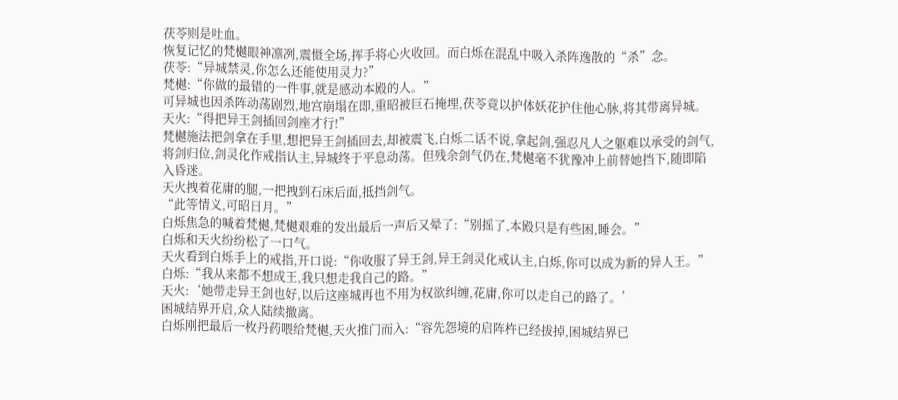茯苓则是吐血。
恢复记忆的梵樾眼神凛冽,震慑全场,挥手将心火收回。而白烁在混乱中吸入杀阵逸散的“杀”念。
茯苓:“异城禁灵,你怎么还能使用灵力?”
梵樾:“你做的最错的一件事,就是感动本殿的人。”
可异城也因杀阵动荡剧烈,地宫崩塌在即,重昭被巨石掩埋,茯苓竟以护体妖花护住他心脉,将其带离异城。
天火:“得把异王剑插回剑座才行!”
梵樾施法把剑拿在手里,想把异王剑插回去,却被震飞,白烁二话不说,拿起剑,强忍凡人之躯难以承受的剑气,将剑归位,剑灵化作戒指认主,异城终于平息动荡。但残余剑气仍在,梵樾毫不犹豫冲上前替她挡下,随即陷入昏迷。
天火拽着花庸的腿,一把拽到石床后面,抵挡剑气。
“此等情义,可昭日月。”
白烁焦急的喊着梵樾,梵樾艰难的发出最后一声后又晕了:“别摇了,本殿只是有些困,睡会。”
白烁和天火纷纷松了一口气。
天火看到白烁手上的戒指,开口说:“你收服了异王剑,异王剑灵化戒认主,白烁,你可以成为新的异人王。”
白烁:“我从来都不想成王,我只想走我自己的路。”
天火:‘她带走异王剑也好,以后这座城再也不用为权欲纠缠,花庸,你可以走自己的路了。’
困城结界开启,众人陆续撤离。
白烁刚把最后一枚丹药喂给梵樾,天火推门而入:“容先怨境的启阵杵已经拔掉,困城结界已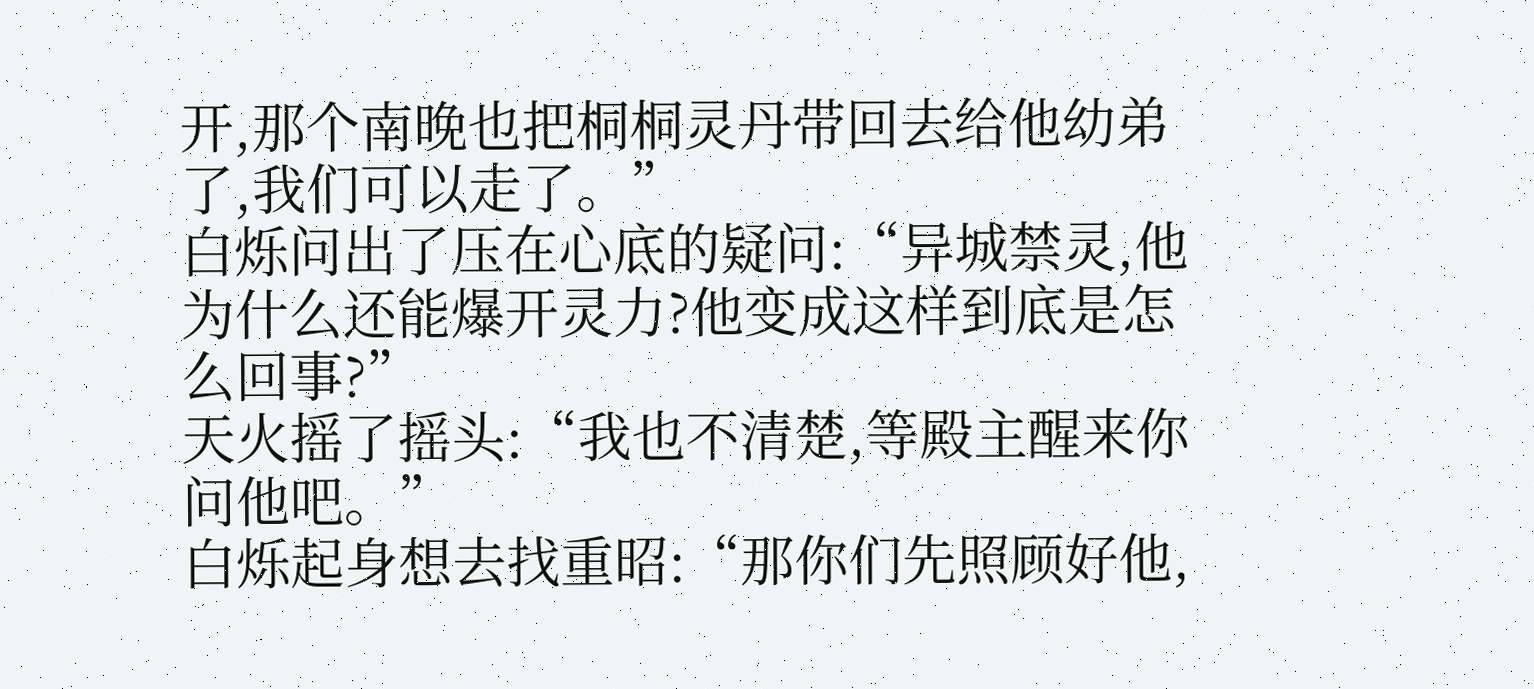开,那个南晚也把桐桐灵丹带回去给他幼弟了,我们可以走了。”
白烁问出了压在心底的疑问:“异城禁灵,他为什么还能爆开灵力?他变成这样到底是怎么回事?”
天火摇了摇头:“我也不清楚,等殿主醒来你问他吧。”
白烁起身想去找重昭:“那你们先照顾好他,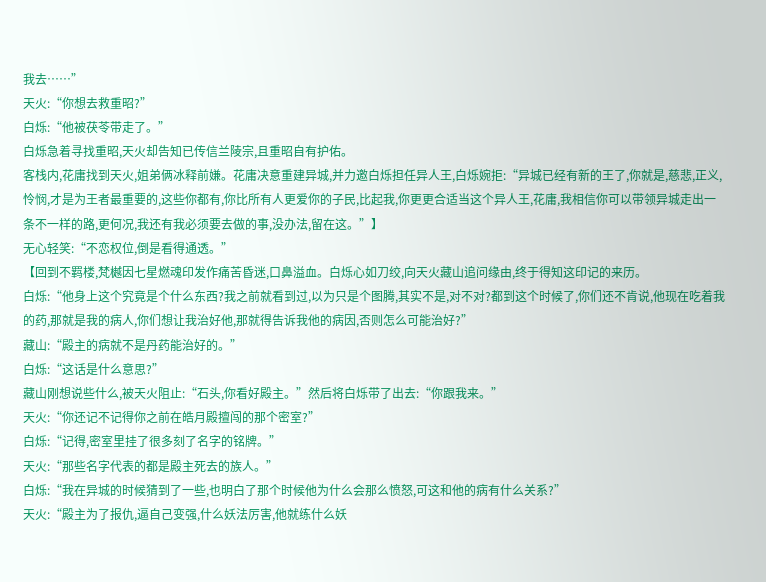我去……”
天火:“你想去救重昭?”
白烁:“他被茯苓带走了。”
白烁急着寻找重昭,天火却告知已传信兰陵宗,且重昭自有护佑。
客栈内,花庸找到天火,姐弟俩冰释前嫌。花庸决意重建异城,并力邀白烁担任异人王,白烁婉拒:“异城已经有新的王了,你就是,慈悲,正义,怜悯,才是为王者最重要的,这些你都有,你比所有人更爱你的子民,比起我,你更更合适当这个异人王,花庸,我相信你可以带领异城走出一条不一样的路,更何况,我还有我必须要去做的事,没办法,留在这。”】
无心轻笑:“不恋权位,倒是看得通透。”
【回到不羁楼,梵樾因七星燃魂印发作痛苦昏迷,口鼻溢血。白烁心如刀绞,向天火藏山追问缘由,终于得知这印记的来历。
白烁:“他身上这个究竟是个什么东西?我之前就看到过,以为只是个图腾,其实不是,对不对?都到这个时候了,你们还不肯说,他现在吃着我的药,那就是我的病人,你们想让我治好他,那就得告诉我他的病因,否则怎么可能治好?”
藏山:“殿主的病就不是丹药能治好的。”
白烁:“这话是什么意思?”
藏山刚想说些什么,被天火阻止:“石头,你看好殿主。”然后将白烁带了出去:“你跟我来。”
天火:“你还记不记得你之前在皓月殿擅闯的那个密室?”
白烁:“记得,密室里挂了很多刻了名字的铭牌。”
天火:“那些名字代表的都是殿主死去的族人。”
白烁:“我在异城的时候猜到了一些,也明白了那个时候他为什么会那么愤怒,可这和他的病有什么关系?”
天火:“殿主为了报仇,逼自己变强,什么妖法厉害,他就练什么妖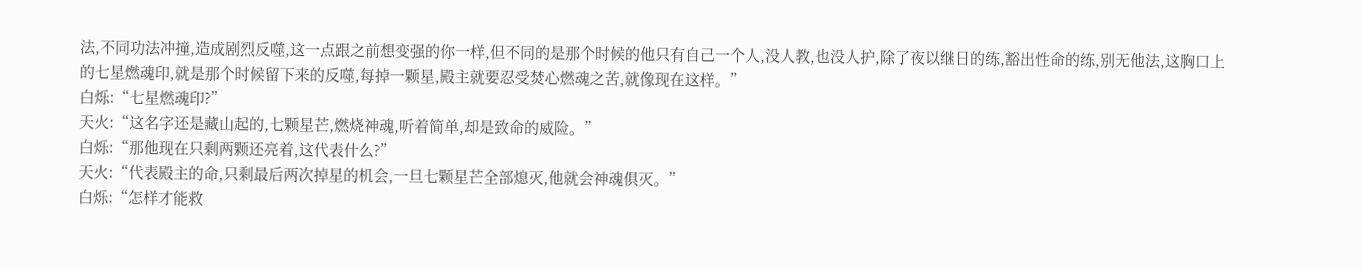法,不同功法冲撞,造成剧烈反噬,这一点跟之前想变强的你一样,但不同的是那个时候的他只有自己一个人,没人教,也没人护,除了夜以继日的练,豁出性命的练,别无他法,这胸口上的七星燃魂印,就是那个时候留下来的反噬,每掉一颗星,殿主就要忍受焚心燃魂之苦,就像现在这样。”
白烁:“七星燃魂印?”
天火:“这名字还是藏山起的,七颗星芒,燃烧神魂,听着简单,却是致命的威险。”
白烁:“那他现在只剩两颗还亮着,这代表什么?”
天火:“代表殿主的命,只剩最后两次掉星的机会,一旦七颗星芒全部熄灭,他就会神魂俱灭。”
白烁:“怎样才能救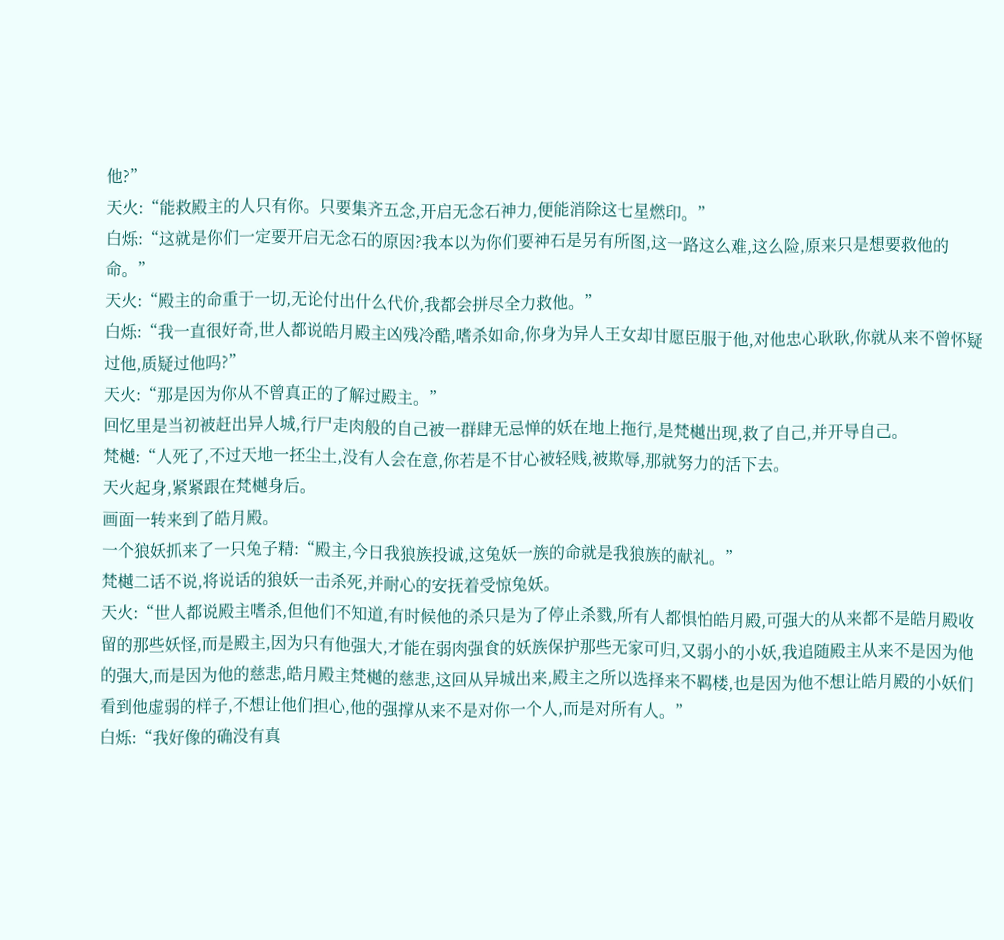他?”
天火:“能救殿主的人只有你。只要集齐五念,开启无念石神力,便能消除这七星燃印。”
白烁:“这就是你们一定要开启无念石的原因?我本以为你们要神石是另有所图,这一路这么难,这么险,原来只是想要救他的命。”
天火:“殿主的命重于一切,无论付出什么代价,我都会拼尽全力救他。”
白烁:“我一直很好奇,世人都说皓月殿主凶残冷酷,嗜杀如命,你身为异人王女却甘愿臣服于他,对他忠心耿耿,你就从来不曾怀疑过他,质疑过他吗?”
天火:“那是因为你从不曾真正的了解过殿主。”
回忆里是当初被赶出异人城,行尸走肉般的自己被一群肆无忌惮的妖在地上拖行,是梵樾出现,救了自己,并开导自己。
梵樾:“人死了,不过天地一抷尘土,没有人会在意,你若是不甘心被轻贱,被欺辱,那就努力的活下去。
天火起身,紧紧跟在梵樾身后。
画面一转来到了皓月殿。
一个狼妖抓来了一只兔子精:“殿主,今日我狼族投诚,这兔妖一族的命就是我狼族的献礼。”
梵樾二话不说,将说话的狼妖一击杀死,并耐心的安抚着受惊兔妖。
天火:“世人都说殿主嗜杀,但他们不知道,有时候他的杀只是为了停止杀戮,所有人都惧怕皓月殿,可强大的从来都不是皓月殿收留的那些妖怪,而是殿主,因为只有他强大,才能在弱肉强食的妖族保护那些无家可归,又弱小的小妖,我追随殿主从来不是因为他的强大,而是因为他的慈悲,皓月殿主梵樾的慈悲,这回从异城出来,殿主之所以选择来不羁楼,也是因为他不想让皓月殿的小妖们看到他虚弱的样子,不想让他们担心,他的强撑从来不是对你一个人,而是对所有人。”
白烁:“我好像的确没有真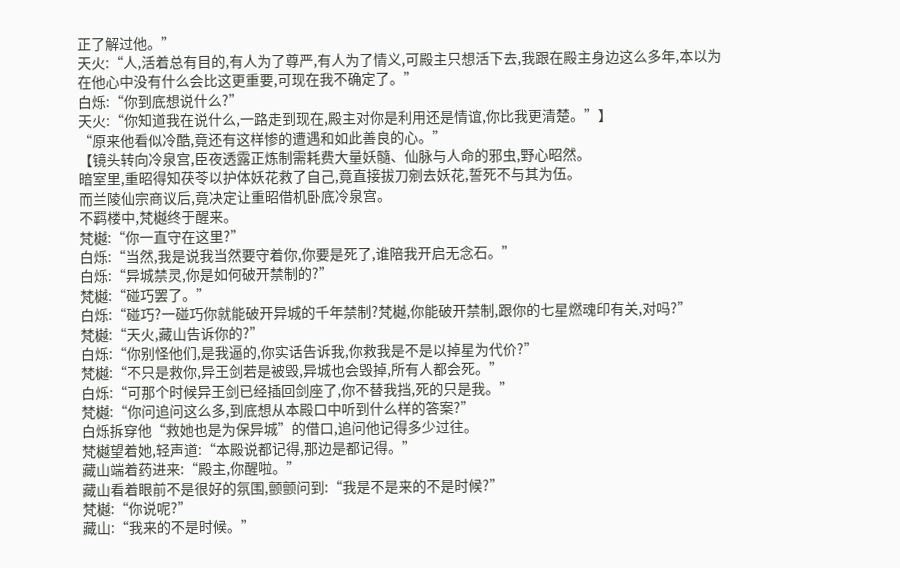正了解过他。”
天火:“人,活着总有目的,有人为了尊严,有人为了情义,可殿主只想活下去,我跟在殿主身边这么多年,本以为在他心中没有什么会比这更重要,可现在我不确定了。”
白烁:“你到底想说什么?”
天火:“你知道我在说什么,一路走到现在,殿主对你是利用还是情谊,你比我更清楚。”】
“原来他看似冷酷,竟还有这样惨的遭遇和如此善良的心。”
【镜头转向冷泉宫,臣夜透露正炼制需耗费大量妖髓、仙脉与人命的邪虫,野心昭然。
暗室里,重昭得知茯苓以护体妖花救了自己,竟直接拔刀剜去妖花,誓死不与其为伍。
而兰陵仙宗商议后,竟决定让重昭借机卧底冷泉宫。
不羁楼中,梵樾终于醒来。
梵樾:“你一直守在这里?”
白烁:“当然,我是说我当然要守着你,你要是死了,谁陪我开启无念石。”
白烁:“异城禁灵,你是如何破开禁制的?”
梵樾:“碰巧罢了。”
白烁:“碰巧?一碰巧你就能破开异城的千年禁制?梵樾,你能破开禁制,跟你的七星燃魂印有关,对吗?”
梵樾:“天火,藏山告诉你的?”
白烁:“你别怪他们,是我逼的,你实话告诉我,你救我是不是以掉星为代价?”
梵樾:“不只是救你,异王剑若是被毁,异城也会毁掉,所有人都会死。”
白烁:“可那个时候异王剑已经插回剑座了,你不替我挡,死的只是我。”
梵樾:“你问追问这么多,到底想从本殿口中听到什么样的答案?”
白烁拆穿他“救她也是为保异城”的借口,追问他记得多少过往。
梵樾望着她,轻声道:“本殿说都记得,那边是都记得。”
藏山端着药进来:“殿主,你醒啦。”
藏山看着眼前不是很好的氛围,颤颤问到:“我是不是来的不是时候?”
梵樾:“你说呢?”
藏山:“我来的不是时候。”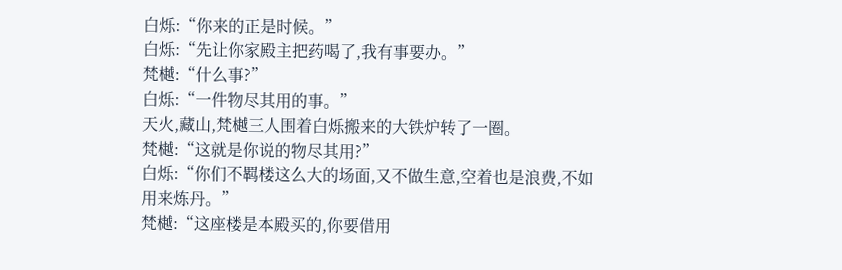白烁:“你来的正是时候。”
白烁:“先让你家殿主把药喝了,我有事要办。”
梵樾:“什么事?”
白烁:“一件物尽其用的事。”
天火,藏山,梵樾三人围着白烁搬来的大铁炉转了一圈。
梵樾:“这就是你说的物尽其用?”
白烁:“你们不羁楼这么大的场面,又不做生意,空着也是浪费,不如用来炼丹。”
梵樾:“这座楼是本殿买的,你要借用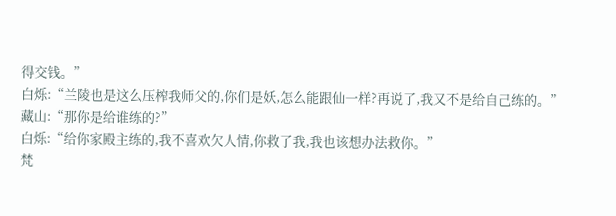得交钱。”
白烁:“兰陵也是这么压榨我师父的,你们是妖,怎么能跟仙一样?再说了,我又不是给自己练的。”
藏山:“那你是给谁练的?”
白烁:“给你家殿主练的,我不喜欢欠人情,你救了我,我也该想办法救你。”
梵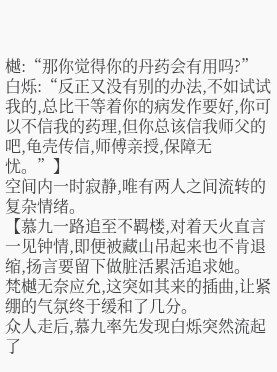樾:“那你觉得你的丹药会有用吗?”
白烁:“反正又没有别的办法,不如试试我的,总比干等着你的病发作要好,你可以不信我的药理,但你总该信我师父的吧,龟壳传信,师傅亲授,保障无忧。”】
空间内一时寂静,唯有两人之间流转的复杂情绪。
【慕九一路追至不羁楼,对着天火直言一见钟情,即便被藏山吊起来也不肯退缩,扬言要留下做脏活累活追求她。
梵樾无奈应允,这突如其来的插曲,让紧绷的气氛终于缓和了几分。
众人走后,慕九率先发现白烁突然流起了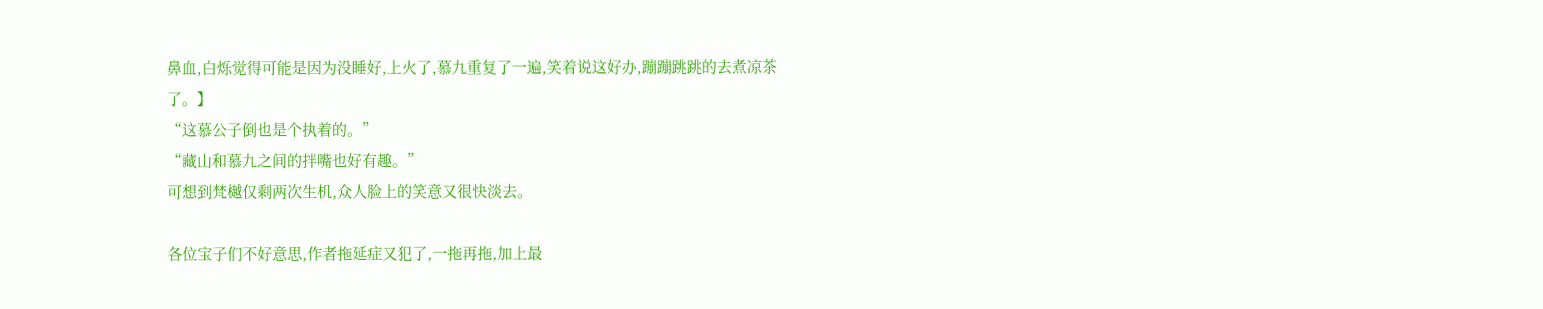鼻血,白烁觉得可能是因为没睡好,上火了,慕九重复了一遍,笑着说这好办,蹦蹦跳跳的去煮凉茶了。】
“这慕公子倒也是个执着的。”
“藏山和慕九之间的拌嘴也好有趣。”
可想到梵樾仅剩两次生机,众人脸上的笑意又很快淡去。

各位宝子们不好意思,作者拖延症又犯了,一拖再拖,加上最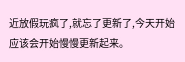近放假玩疯了,就忘了更新了,今天开始应该会开始慢慢更新起来。